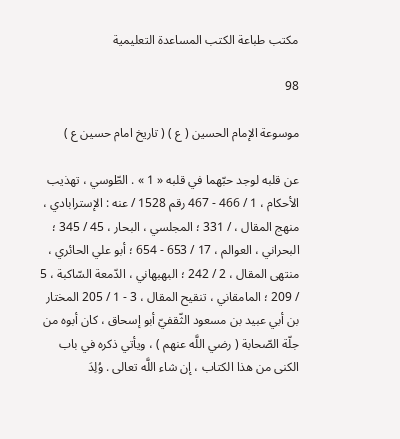مكتب طباعة الكتب المساعدة التعليمية

98

موسوعة الإمام الحسين ( ع ) ( تاريخ امام حسين ع )

عن قلبه لوجد حبّهما في قلبه « 1 » . الطّوسي ، تهذيب الأحكام ، 1 / 466 - 467 رقم 1528 / عنه : الإسترابادي ، منهج المقال ، / 331 ؛ المجلسي ، البحار ، 45 / 345 ؛ البحراني ، العوالم ، 17 / 653 - 654 ؛ أبو علي الحائري ، منتهى المقال ، 2 / 242 ؛ البهبهاني ، الدّمعة السّاكبة ، 5 / 209 ؛ المامقاني ، تنقيح المقال ، 3 - 1 / 205 المختار بن أبي عبيد بن مسعود الثّقفيّ أبو إسحاق ، كان أبوه من جلّة الصّحابة ( رضي اللَّه عنهم ) ، ويأتي ذكره في باب الكنى من هذا الكتاب ، إن شاء اللَّه تعالى . وُلِدَ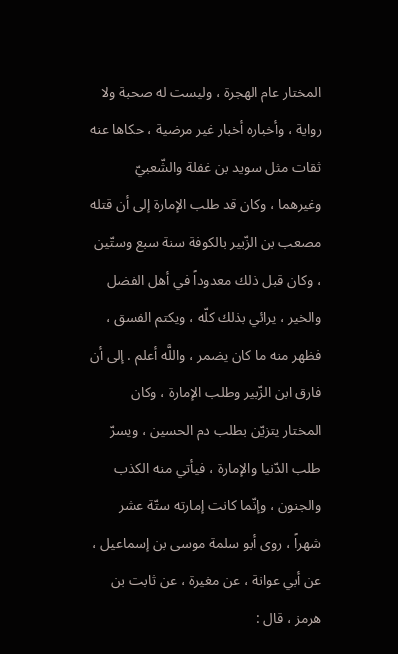المختار عام الهجرة ، وليست له صحبة ولا رواية ، وأخباره أخبار غير مرضية ، حكاها عنه ثقات مثل سويد بن غفلة والشّعبيّ وغيرهما ، وكان قد طلب الإمارة إلى أن قتله مصعب بن الزّبير بالكوفة سنة سبع وستّين ، وكان قبل ذلك معدوداً في أهل الفضل والخير ، يرائي بذلك كلّه ، ويكتم الفسق ، فظهر منه ما كان يضمر ، واللَّه أعلم . إلى أن فارق ابن الزّبير وطلب الإمارة ، وكان المختار يتزيّن بطلب دم الحسين ، ويسرّ طلب الدّنيا والإمارة ، فيأتي منه الكذب والجنون ، وإنّما كانت إمارته ستّة عشر شهراً ، روى أبو سلمة موسى بن إسماعيل ، عن أبي عوانة ، عن مغيرة ، عن ثابت بن هرمز ، قال :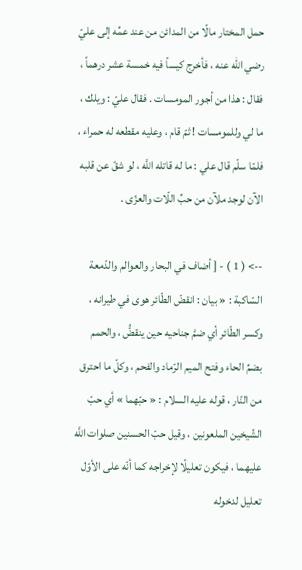حمل المختار مالًا من المدائن من عند عمِّه إلى عليّ رضي الله عنه ، فأخرج كيساً فيه خمسة عشر درهماً ، فقال : هذا من أجور المومسات . فقال عليّ : ويلك ، ما لي وللمومسات ! ثمّ قام ، وعليه مقطعه له حمراء ، فلمّا سلّم قال علي : ما له قاتله اللَّه ، لو شقّ عن قلبه الآن لوجد ملآن من حبِّ اللّات والعزّى .

--> ( 1 ) - [ أضاف في البحار والعوالم والدّمعة السّاكبة : « بيان : انقضّ الطّائر هوى في طيرانه ، وكسر الطّائر أي ضمَّ جناحيه حين ينقضُّ ، والحمم بضمِّ الحاء وفتح الميم الرّماد والفحم ، وكلّ ما احترق من النّار ، قوله عليه السلام : « حبّهما » أي حبّ الشّيخين الملعونين ، وقيل حبّ الحسنين صلوات اللَّه عليهما ، فيكون تعليلًا لإخراجه كما أنّه على الأوّل تعليل لدخوله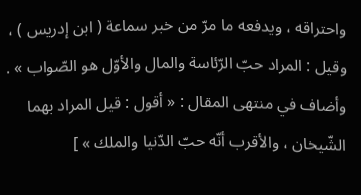واحتراقه ، ويدفعه ما مرّ من خبر سماعة ( ابن إدريس ) ، وقيل : المراد حبّ الرّئاسة والمال والأوّل هو الصّواب » . وأضاف في منتهى المقال : « أقول : قيل المراد بهما الشّيخان ، والأقرب أنّه حبّ الدّنيا والملك » ]